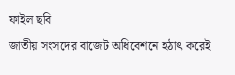ফাইল ছবি
জাতীয় সংসদের বাজেট অধিবেশনে হঠাৎ করেই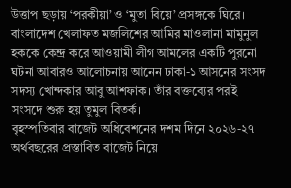উত্তাপ ছড়ায় ‘পরকীয়া’ ও ‘মুতা বিয়ে’ প্রসঙ্গকে ঘিরে। বাংলাদেশ খেলাফত মজলিশের আমির মাওলানা মামুনুল হককে কেন্দ্র করে আওয়ামী লীগ আমলের একটি পুরনো ঘটনা আবারও আলোচনায় আনেন ঢাকা-১ আসনের সংসদ সদস্য খোন্দকার আবু আশফাক। তাঁর বক্তব্যের পরই সংসদে শুরু হয় তুমুল বিতর্ক।
বৃহস্পতিবার বাজেট অধিবেশনের দশম দিনে ২০২৬-২৭ অর্থবছরের প্রস্তাবিত বাজেট নিয়ে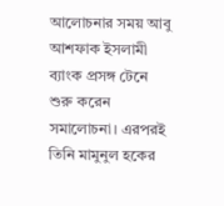আলোচনার সময় আবু আশফাক ইসলামী ব্যাংক প্রসঙ্গ টেনে শুরু করেন সমালোচনা। এরপরই তিনি মামুনুল হকের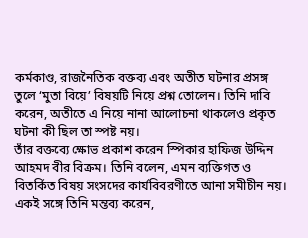কর্মকাণ্ড, রাজনৈতিক বক্তব্য এবং অতীত ঘটনার প্রসঙ্গ তুলে ‘মুতা বিয়ে’ বিষয়টি নিয়ে প্রশ্ন তোলেন। তিনি দাবি করেন, অতীতে এ নিয়ে নানা আলোচনা থাকলেও প্রকৃত ঘটনা কী ছিল তা স্পষ্ট নয়।
তাঁর বক্তব্যে ক্ষোভ প্রকাশ করেন স্পিকার হাফিজ উদ্দিন আহমদ বীর বিক্রম। তিনি বলেন, এমন ব্যক্তিগত ও বিতর্কিত বিষয় সংসদের কার্যবিবরণীতে আনা সমীচীন নয়। একই সঙ্গে তিনি মন্তব্য করেন,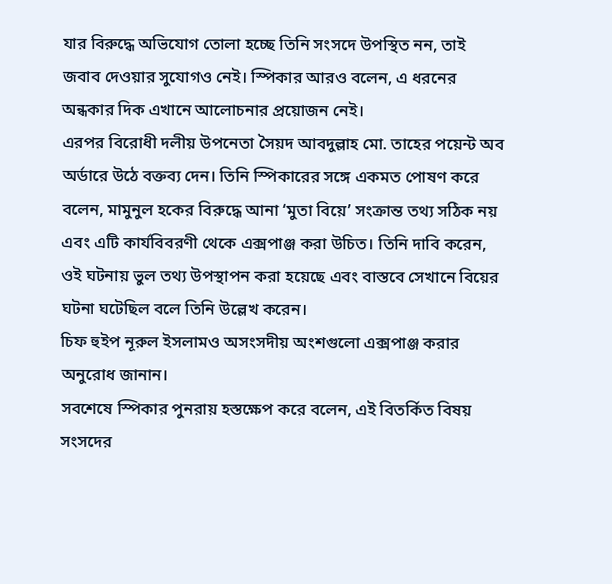যার বিরুদ্ধে অভিযোগ তোলা হচ্ছে তিনি সংসদে উপস্থিত নন, তাই জবাব দেওয়ার সুযোগও নেই। স্পিকার আরও বলেন, এ ধরনের অন্ধকার দিক এখানে আলোচনার প্রয়োজন নেই।
এরপর বিরোধী দলীয় উপনেতা সৈয়দ আবদুল্লাহ মো. তাহের পয়েন্ট অব অর্ডারে উঠে বক্তব্য দেন। তিনি স্পিকারের সঙ্গে একমত পোষণ করে বলেন, মামুনুল হকের বিরুদ্ধে আনা ‘মুতা বিয়ে’ সংক্রান্ত তথ্য সঠিক নয় এবং এটি কার্যবিবরণী থেকে এক্সপাঞ্জ করা উচিত। তিনি দাবি করেন, ওই ঘটনায় ভুল তথ্য উপস্থাপন করা হয়েছে এবং বাস্তবে সেখানে বিয়ের ঘটনা ঘটেছিল বলে তিনি উল্লেখ করেন।
চিফ হুইপ নূরুল ইসলামও অসংসদীয় অংশগুলো এক্সপাঞ্জ করার অনুরোধ জানান।
সবশেষে স্পিকার পুনরায় হস্তক্ষেপ করে বলেন, এই বিতর্কিত বিষয় সংসদের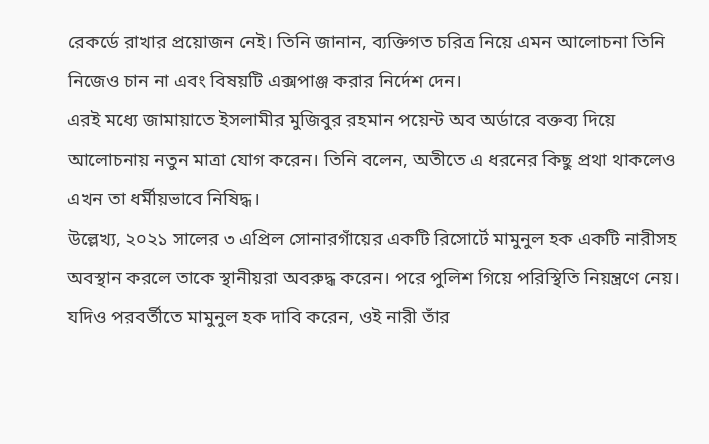রেকর্ডে রাখার প্রয়োজন নেই। তিনি জানান, ব্যক্তিগত চরিত্র নিয়ে এমন আলোচনা তিনি নিজেও চান না এবং বিষয়টি এক্সপাঞ্জ করার নির্দেশ দেন।
এরই মধ্যে জামায়াতে ইসলামীর মুজিবুর রহমান পয়েন্ট অব অর্ডারে বক্তব্য দিয়ে আলোচনায় নতুন মাত্রা যোগ করেন। তিনি বলেন, অতীতে এ ধরনের কিছু প্রথা থাকলেও এখন তা ধর্মীয়ভাবে নিষিদ্ধ।
উল্লেখ্য, ২০২১ সালের ৩ এপ্রিল সোনারগাঁয়ের একটি রিসোর্টে মামুনুল হক একটি নারীসহ অবস্থান করলে তাকে স্থানীয়রা অবরুদ্ধ করেন। পরে পুলিশ গিয়ে পরিস্থিতি নিয়ন্ত্রণে নেয়। যদিও পরবর্তীতে মামুনুল হক দাবি করেন, ওই নারী তাঁর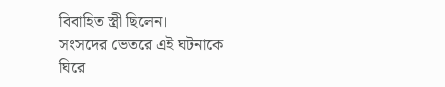বিবাহিত স্ত্রী ছিলেন।
সংসদের ভেতরে এই ঘটনাকে ঘিরে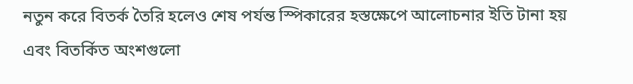নতুন করে বিতর্ক তৈরি হলেও শেষ পর্যন্ত স্পিকারের হস্তক্ষেপে আলোচনার ইতি টানা হয় এবং বিতর্কিত অংশগুলো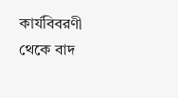কার্যবিবরণী থেকে বাদ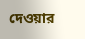দেওয়ার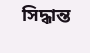সিদ্ধান্ত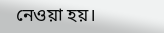নেওয়া হয়।